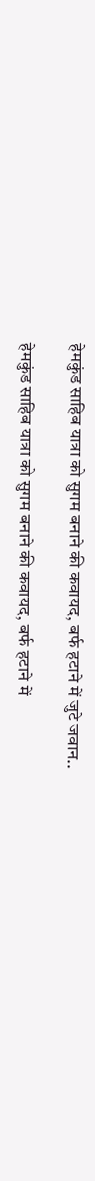हेमकुंड साहिब यात्रा को सुगम बनाने की कवायद, बर्फ हटाने में जुटे जवान..

हेमकुंड साहिब यात्रा को सुगम बनाने की कवायद, बर्फ हटाने में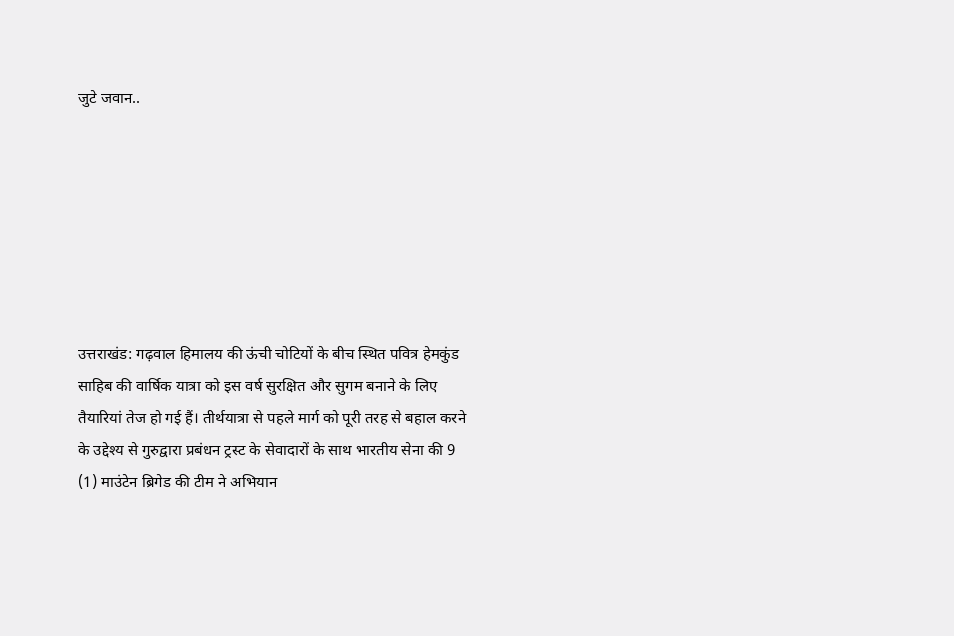जुटे जवान..







उत्तराखंड: गढ़वाल हिमालय की ऊंची चोटियों के बीच स्थित पवित्र हेमकुंड साहिब की वार्षिक यात्रा को इस वर्ष सुरक्षित और सुगम बनाने के लिए तैयारियां तेज हो गई हैं। तीर्थयात्रा से पहले मार्ग को पूरी तरह से बहाल करने के उद्देश्य से गुरुद्वारा प्रबंधन ट्रस्ट के सेवादारों के साथ भारतीय सेना की 9 (1) माउंटेन ब्रिगेड की टीम ने अभियान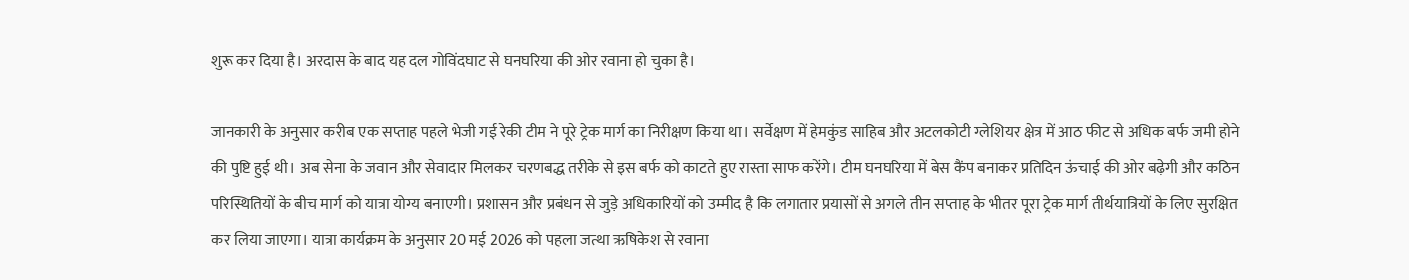शुरू कर दिया है। अरदास के बाद यह दल गोविंदघाट से घनघरिया की ओर रवाना हो चुका है।

जानकारी के अनुसार करीब एक सप्ताह पहले भेजी गई रेकी टीम ने पूरे ट्रेक मार्ग का निरीक्षण किया था। सर्वेक्षण में हेमकुंड साहिब और अटलकोटी ग्लेशियर क्षेत्र में आठ फीट से अधिक बर्फ जमी होने की पुष्टि हुई थी। अब सेना के जवान और सेवादार मिलकर चरणबद्ध तरीके से इस बर्फ को काटते हुए रास्ता साफ करेंगे। टीम घनघरिया में बेस कैंप बनाकर प्रतिदिन ऊंचाई की ओर बढ़ेगी और कठिन परिस्थितियों के बीच मार्ग को यात्रा योग्य बनाएगी। प्रशासन और प्रबंधन से जुड़े अधिकारियों को उम्मीद है कि लगातार प्रयासों से अगले तीन सप्ताह के भीतर पूरा ट्रेक मार्ग तीर्थयात्रियों के लिए सुरक्षित कर लिया जाएगा। यात्रा कार्यक्रम के अनुसार 20 मई 2026 को पहला जत्था ऋषिकेश से रवाना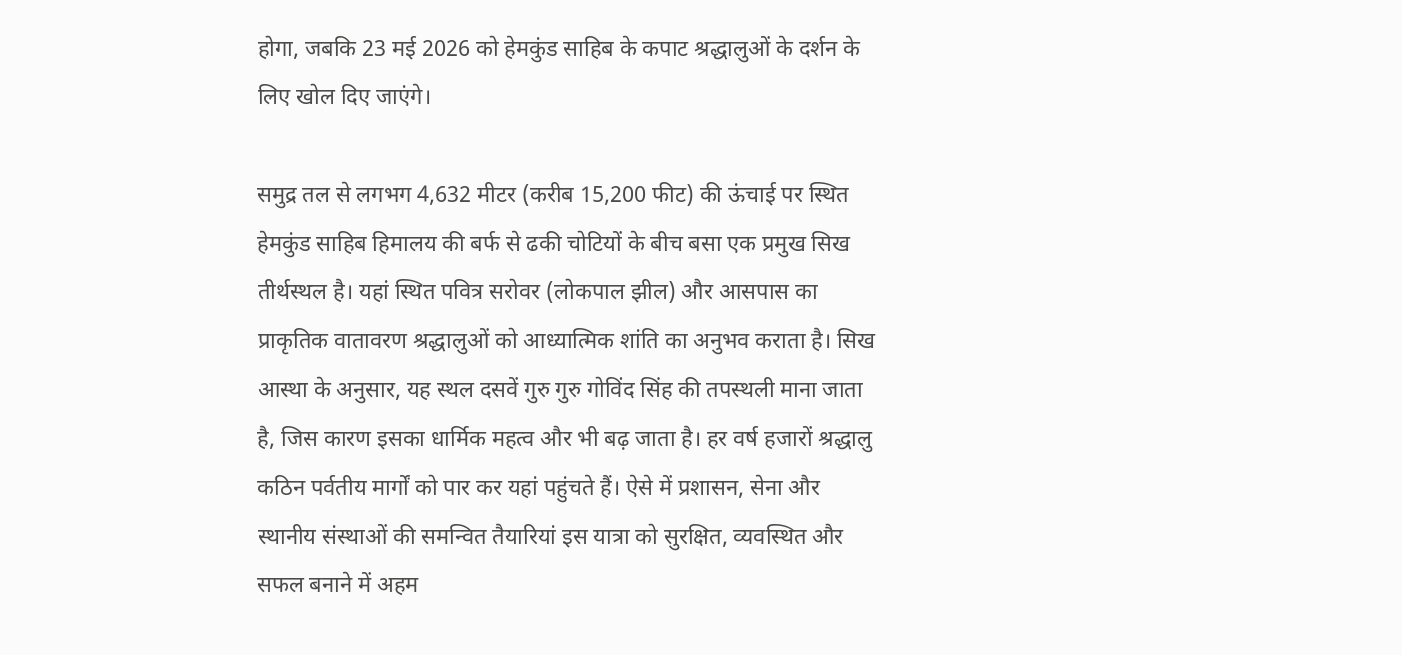होगा, जबकि 23 मई 2026 को हेमकुंड साहिब के कपाट श्रद्धालुओं के दर्शन के लिए खोल दिए जाएंगे।

समुद्र तल से लगभग 4,632 मीटर (करीब 15,200 फीट) की ऊंचाई पर स्थित हेमकुंड साहिब हिमालय की बर्फ से ढकी चोटियों के बीच बसा एक प्रमुख सिख तीर्थस्थल है। यहां स्थित पवित्र सरोवर (लोकपाल झील) और आसपास का प्राकृतिक वातावरण श्रद्धालुओं को आध्यात्मिक शांति का अनुभव कराता है। सिख आस्था के अनुसार, यह स्थल दसवें गुरु गुरु गोविंद सिंह की तपस्थली माना जाता है, जिस कारण इसका धार्मिक महत्व और भी बढ़ जाता है। हर वर्ष हजारों श्रद्धालु कठिन पर्वतीय मार्गों को पार कर यहां पहुंचते हैं। ऐसे में प्रशासन, सेना और स्थानीय संस्थाओं की समन्वित तैयारियां इस यात्रा को सुरक्षित, व्यवस्थित और सफल बनाने में अहम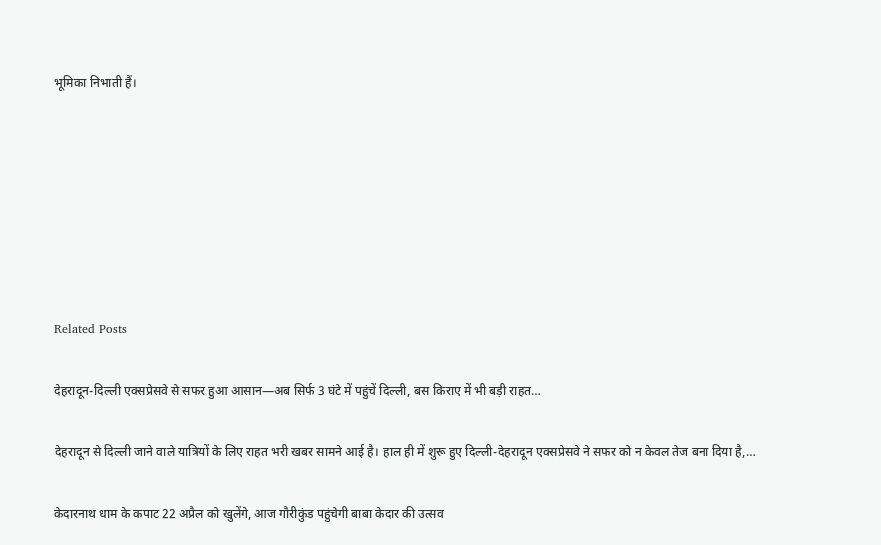भूमिका निभाती हैं।







Related Posts

देहरादून-दिल्ली एक्सप्रेसवे से सफर हुआ आसान—अब सिर्फ 3 घंटे में पहुंचें दिल्ली, बस किराए में भी बड़ी राहत…

देहरादून से दिल्ली जाने वाले यात्रियों के लिए राहत भरी खबर सामने आई है। हाल ही में शुरू हुए दिल्ली-देहरादून एक्सप्रेसवे ने सफर को न केवल तेज बना दिया है,…

केदारनाथ धाम के कपाट 22 अप्रैल को खुलेंगे, आज गौरीकुंड पहुंचेगी बाबा केदार की उत्सव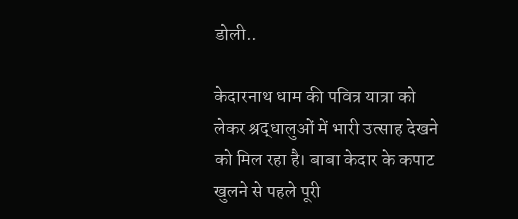डोली..

केदारनाथ धाम की पवित्र यात्रा को लेकर श्रद्धालुओं में भारी उत्साह देखने को मिल रहा है। बाबा केदार के कपाट खुलने से पहले पूरी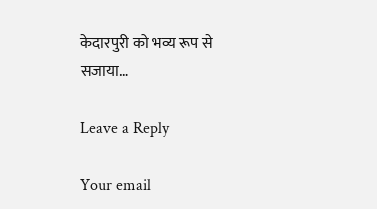केदारपुरी को भव्य रूप से सजाया…

Leave a Reply

Your email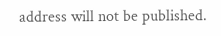address will not be published.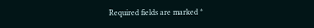Required fields are marked *